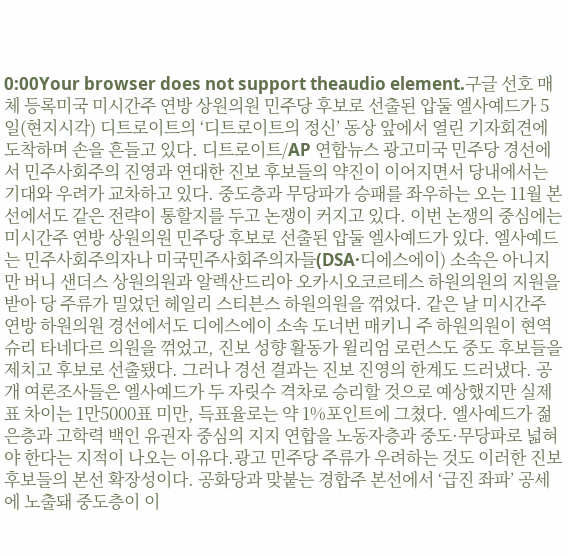0:00Your browser does not support theaudio element.구글 선호 매체 등록미국 미시간주 연방 상원의원 민주당 후보로 선출된 압둘 엘사예드가 5일(현지시각) 디트로이트의 ‘디트로이트의 정신’ 동상 앞에서 열린 기자회견에 도착하며 손을 흔들고 있다. 디트로이트/AP 연합뉴스 광고미국 민주당 경선에서 민주사회주의 진영과 연대한 진보 후보들의 약진이 이어지면서 당내에서는 기대와 우려가 교차하고 있다. 중도층과 무당파가 승패를 좌우하는 오는 11월 본선에서도 같은 전략이 통할지를 두고 논쟁이 커지고 있다. 이번 논쟁의 중심에는 미시간주 연방 상원의원 민주당 후보로 선출된 압둘 엘사예드가 있다. 엘사예드는 민주사회주의자나 미국민주사회주의자들(DSA·디에스에이) 소속은 아니지만 버니 샌더스 상원의원과 알렉산드리아 오카시오코르테스 하원의원의 지원을 받아 당 주류가 밀었던 헤일리 스티븐스 하원의원을 꺾었다. 같은 날 미시간주 연방 하원의원 경선에서도 디에스에이 소속 도너번 매키니 주 하원의원이 현역 슈리 타네다르 의원을 꺾었고, 진보 성향 활동가 윌리엄 로런스도 중도 후보들을 제치고 후보로 선출됐다. 그러나 경선 결과는 진보 진영의 한계도 드러냈다. 공개 여론조사들은 엘사예드가 두 자릿수 격차로 승리할 것으로 예상했지만 실제 표 차이는 1만5000표 미만, 득표율로는 약 1%포인트에 그쳤다. 엘사예드가 젊은층과 고학력 백인 유권자 중심의 지지 연합을 노동자층과 중도·무당파로 넓혀야 한다는 지적이 나오는 이유다.광고 민주당 주류가 우려하는 것도 이러한 진보 후보들의 본선 확장성이다. 공화당과 맞붙는 경합주 본선에서 ‘급진 좌파’ 공세에 노출돼 중도층이 이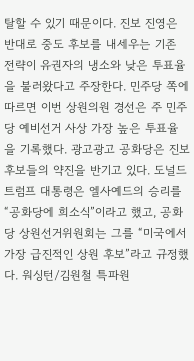탈할 수 있기 때문이다. 진보 진영은 반대로 중도 후보를 내세우는 기존 전략이 유권자의 냉소와 낮은 투표율을 불러왔다고 주장한다. 민주당 쪽에 따르면 이번 상원의원 경선은 주 민주당 예비선거 사상 가장 높은 투표율을 기록했다. 광고광고 공화당은 진보 후보들의 약진을 반기고 있다. 도널드 트럼프 대통령은 엘사예드의 승리를 “공화당에 희소식”이라고 했고, 공화당 상원선거위원회는 그를 “미국에서 가장 급진적인 상원 후보”라고 규정했다. 워싱턴/김원철 특파원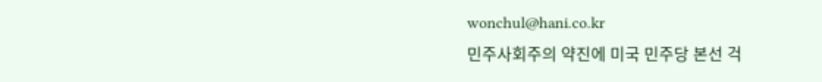wonchul@hani.co.kr
민주사회주의 약진에 미국 민주당 본선 걱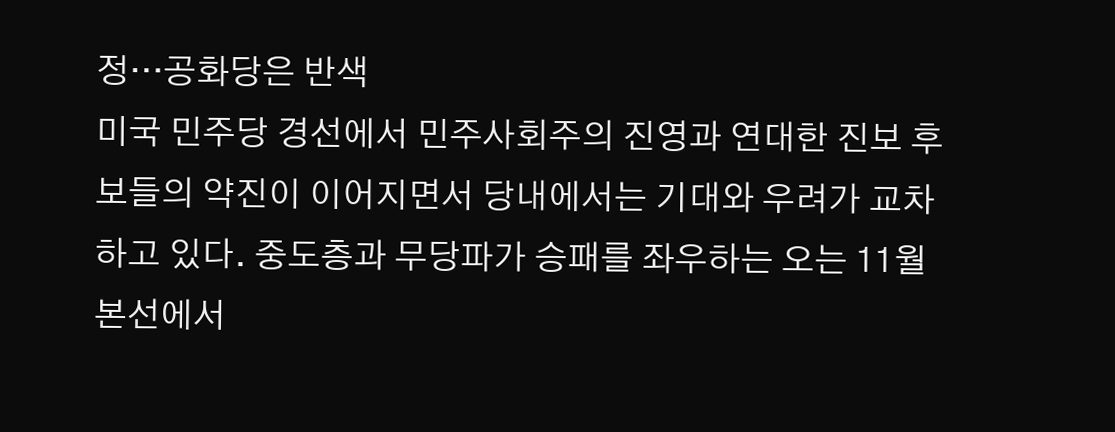정…공화당은 반색
미국 민주당 경선에서 민주사회주의 진영과 연대한 진보 후보들의 약진이 이어지면서 당내에서는 기대와 우려가 교차하고 있다. 중도층과 무당파가 승패를 좌우하는 오는 11월 본선에서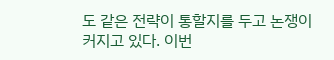도 같은 전략이 통할지를 두고 논쟁이 커지고 있다. 이번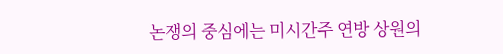논쟁의 중심에는 미시간주 연방 상원의